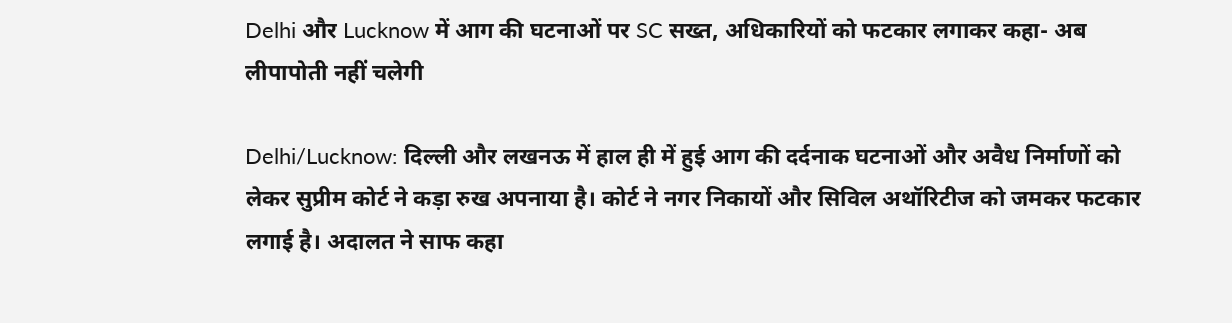Delhi और Lucknow में आग की घटनाओं पर SC सख्त, अधिकारियों को फटकार लगाकर कहा- अब लीपापोती नहीं चलेगी

Delhi/Lucknow: दिल्ली और लखनऊ में हाल ही में हुई आग की दर्दनाक घटनाओं और अवैध निर्माणों को लेकर सुप्रीम कोर्ट ने कड़ा रुख अपनाया है। कोर्ट ने नगर निकायों और सिविल अथॉरिटीज को जमकर फटकार लगाई है। अदालत ने साफ कहा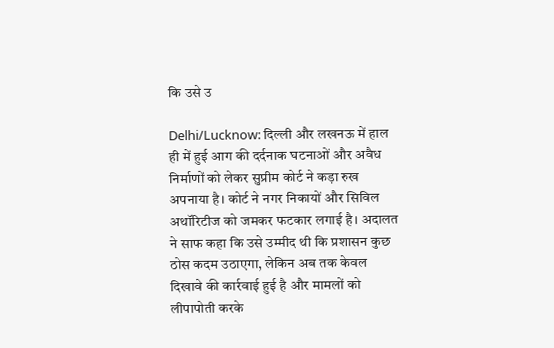कि उसे उ

Delhi/Lucknow: दिल्ली और लखनऊ में हाल ही में हुई आग की दर्दनाक घटनाओं और अवैध निर्माणों को लेकर सुप्रीम कोर्ट ने कड़ा रुख अपनाया है। कोर्ट ने नगर निकायों और सिविल अथॉरिटीज को जमकर फटकार लगाई है। अदालत ने साफ कहा कि उसे उम्मीद थी कि प्रशासन कुछ ठोस कदम उठाएगा, लेकिन अब तक केवल दिखावे की कार्रवाई हुई है और मामलों को लीपापोती करके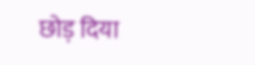छोड़ दिया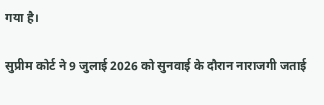गया है।

सुप्रीम कोर्ट ने 9 जुलाई 2026 को सुनवाई के दौरान नाराजगी जताई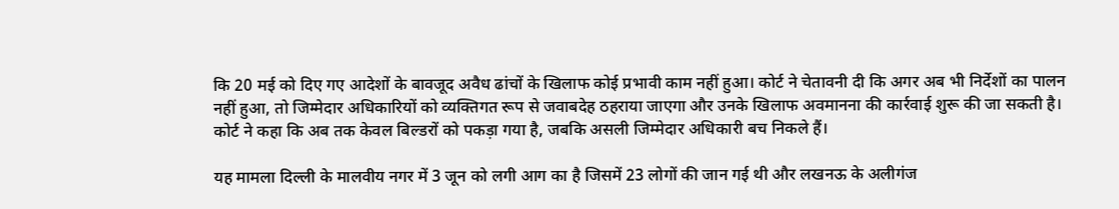कि 20 मई को दिए गए आदेशों के बावजूद अवैध ढांचों के खिलाफ कोई प्रभावी काम नहीं हुआ। कोर्ट ने चेतावनी दी कि अगर अब भी निर्देशों का पालन नहीं हुआ, तो जिम्मेदार अधिकारियों को व्यक्तिगत रूप से जवाबदेह ठहराया जाएगा और उनके खिलाफ अवमानना की कार्रवाई शुरू की जा सकती है। कोर्ट ने कहा कि अब तक केवल बिल्डरों को पकड़ा गया है, जबकि असली जिम्मेदार अधिकारी बच निकले हैं।

यह मामला दिल्ली के मालवीय नगर में 3 जून को लगी आग का है जिसमें 23 लोगों की जान गई थी और लखनऊ के अलीगंज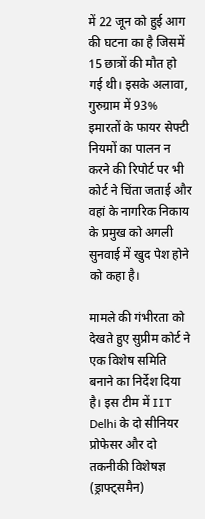में 22 जून को हुई आग की घटना का है जिसमें 15 छात्रों की मौत हो गई थी। इसके अलावा, गुरुग्राम में 93% इमारतों के फायर सेफ्टी नियमों का पालन न करने की रिपोर्ट पर भी कोर्ट ने चिंता जताई और वहां के नागरिक निकाय के प्रमुख को अगली सुनवाई में खुद पेश होने को कहा है।

मामले की गंभीरता को देखते हुए सुप्रीम कोर्ट ने एक विशेष समिति बनाने का निर्देश दिया है। इस टीम में IIT Delhi के दो सीनियर प्रोफेसर और दो तकनीकी विशेषज्ञ (ड्राफ्ट्समैन)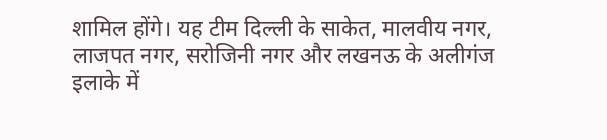शामिल होंगे। यह टीम दिल्ली के साकेत, मालवीय नगर, लाजपत नगर, सरोजिनी नगर और लखनऊ के अलीगंज इलाके में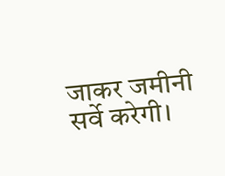जाकर जमीनी सर्वे करेगी।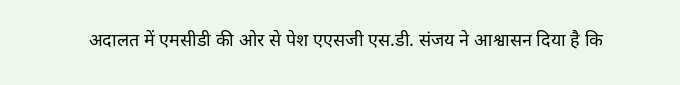अदालत में एमसीडी की ओर से पेश एएसजी एस.डी. संजय ने आश्वासन दिया है कि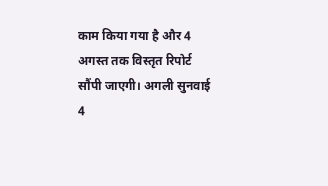काम किया गया है और 4 अगस्त तक विस्तृत रिपोर्ट सौंपी जाएगी। अगली सुनवाई 4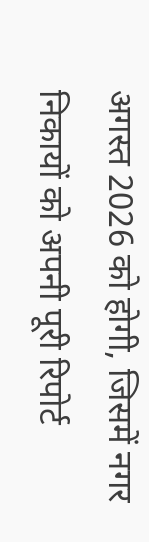अगस्त 2026 को होगी, जिसमें नगर निकायों को अपनी पूरी रिपोर्ट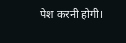पेश करनी होगी।